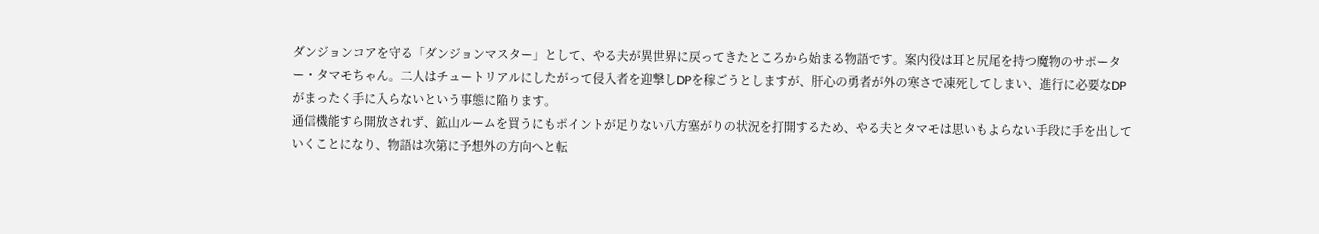ダンジョンコアを守る「ダンジョンマスター」として、やる夫が異世界に戻ってきたところから始まる物語です。案内役は耳と尻尾を持つ魔物のサポーター・タマモちゃん。二人はチュートリアルにしたがって侵入者を迎撃しDPを稼ごうとしますが、肝心の勇者が外の寒さで凍死してしまい、進行に必要なDPがまったく手に入らないという事態に陥ります。
通信機能すら開放されず、鉱山ルームを買うにもポイントが足りない八方塞がりの状況を打開するため、やる夫とタマモは思いもよらない手段に手を出していくことになり、物語は次第に予想外の方向へと転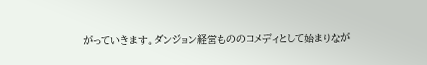がっていきます。ダンジョン経営もののコメディとして始まりなが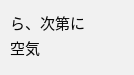ら、次第に空気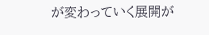が変わっていく展開が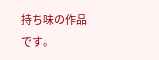持ち味の作品です。